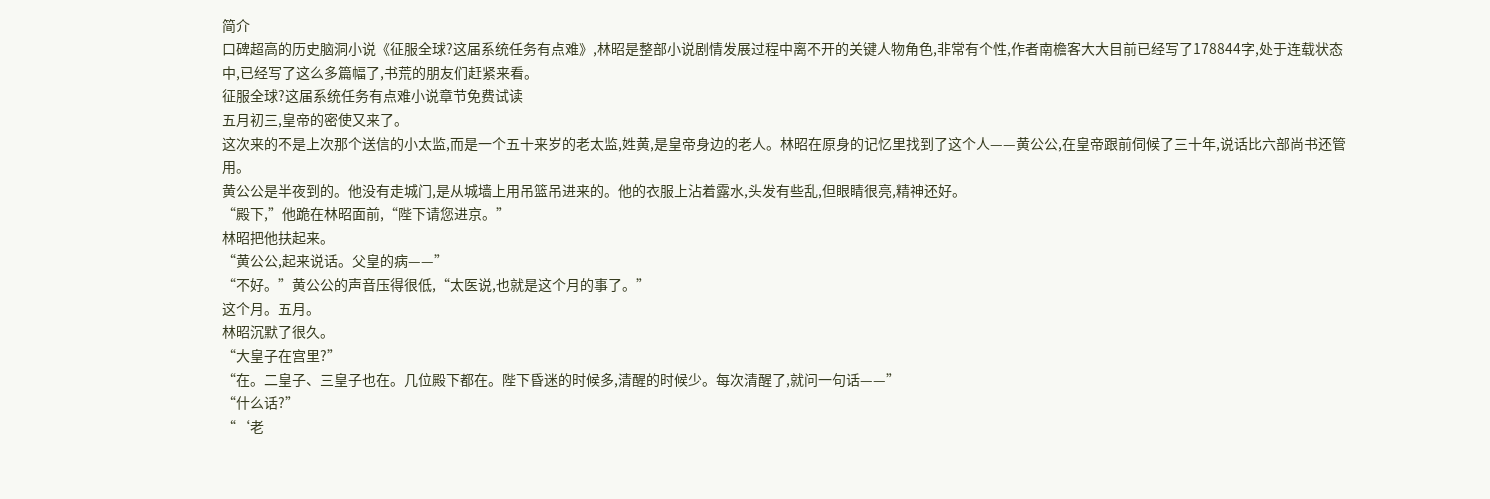简介
口碑超高的历史脑洞小说《征服全球?这届系统任务有点难》,林昭是整部小说剧情发展过程中离不开的关键人物角色,非常有个性,作者南檐客大大目前已经写了178844字,处于连载状态中,已经写了这么多篇幅了,书荒的朋友们赶紧来看。
征服全球?这届系统任务有点难小说章节免费试读
五月初三,皇帝的密使又来了。
这次来的不是上次那个送信的小太监,而是一个五十来岁的老太监,姓黄,是皇帝身边的老人。林昭在原身的记忆里找到了这个人——黄公公,在皇帝跟前伺候了三十年,说话比六部尚书还管用。
黄公公是半夜到的。他没有走城门,是从城墙上用吊篮吊进来的。他的衣服上沾着露水,头发有些乱,但眼睛很亮,精神还好。
“殿下,”他跪在林昭面前,“陛下请您进京。”
林昭把他扶起来。
“黄公公,起来说话。父皇的病——”
“不好。”黄公公的声音压得很低,“太医说,也就是这个月的事了。”
这个月。五月。
林昭沉默了很久。
“大皇子在宫里?”
“在。二皇子、三皇子也在。几位殿下都在。陛下昏迷的时候多,清醒的时候少。每次清醒了,就问一句话——”
“什么话?”
“‘老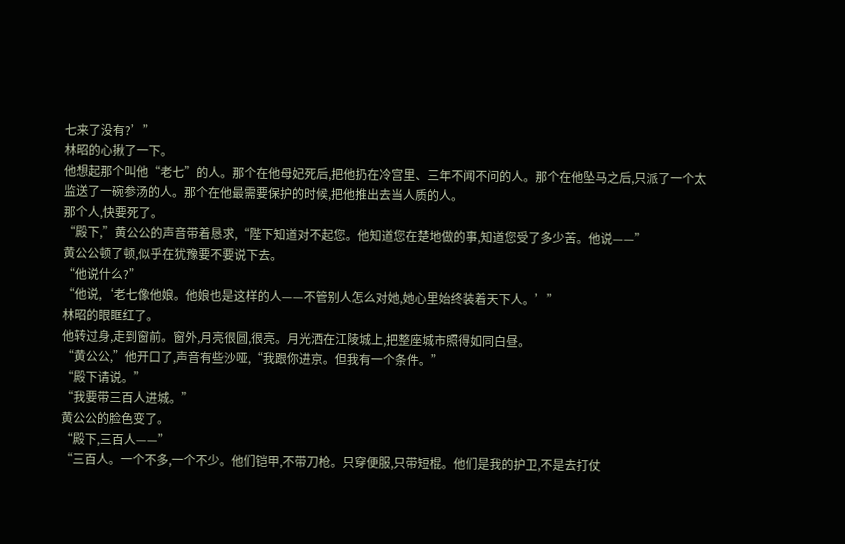七来了没有?’”
林昭的心揪了一下。
他想起那个叫他“老七”的人。那个在他母妃死后,把他扔在冷宫里、三年不闻不问的人。那个在他坠马之后,只派了一个太监送了一碗参汤的人。那个在他最需要保护的时候,把他推出去当人质的人。
那个人,快要死了。
“殿下,”黄公公的声音带着恳求,“陛下知道对不起您。他知道您在楚地做的事,知道您受了多少苦。他说——”
黄公公顿了顿,似乎在犹豫要不要说下去。
“他说什么?”
“他说,‘老七像他娘。他娘也是这样的人——不管别人怎么对她,她心里始终装着天下人。’”
林昭的眼眶红了。
他转过身,走到窗前。窗外,月亮很圆,很亮。月光洒在江陵城上,把整座城市照得如同白昼。
“黄公公,”他开口了,声音有些沙哑,“我跟你进京。但我有一个条件。”
“殿下请说。”
“我要带三百人进城。”
黄公公的脸色变了。
“殿下,三百人——”
“三百人。一个不多,一个不少。他们铠甲,不带刀枪。只穿便服,只带短棍。他们是我的护卫,不是去打仗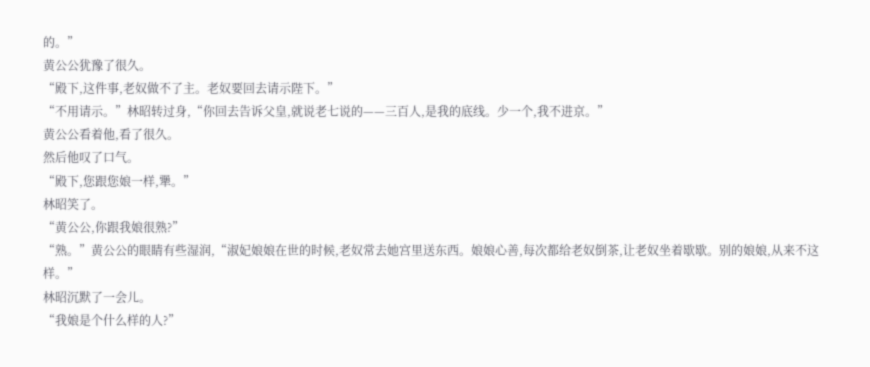的。”
黄公公犹豫了很久。
“殿下,这件事,老奴做不了主。老奴要回去请示陛下。”
“不用请示。”林昭转过身,“你回去告诉父皇,就说老七说的——三百人,是我的底线。少一个,我不进京。”
黄公公看着他,看了很久。
然后他叹了口气。
“殿下,您跟您娘一样,犟。”
林昭笑了。
“黄公公,你跟我娘很熟?”
“熟。”黄公公的眼睛有些湿润,“淑妃娘娘在世的时候,老奴常去她宫里送东西。娘娘心善,每次都给老奴倒茶,让老奴坐着歇歇。别的娘娘,从来不这样。”
林昭沉默了一会儿。
“我娘是个什么样的人?”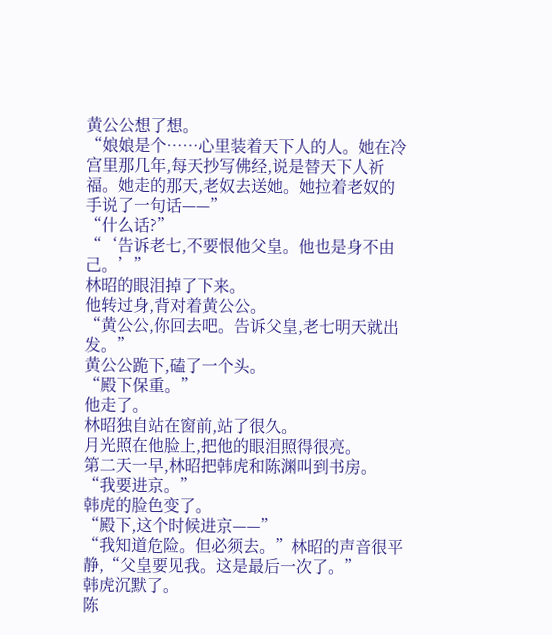黄公公想了想。
“娘娘是个……心里装着天下人的人。她在冷宫里那几年,每天抄写佛经,说是替天下人祈福。她走的那天,老奴去送她。她拉着老奴的手说了一句话——”
“什么话?”
“‘告诉老七,不要恨他父皇。他也是身不由己。’”
林昭的眼泪掉了下来。
他转过身,背对着黄公公。
“黄公公,你回去吧。告诉父皇,老七明天就出发。”
黄公公跪下,磕了一个头。
“殿下保重。”
他走了。
林昭独自站在窗前,站了很久。
月光照在他脸上,把他的眼泪照得很亮。
第二天一早,林昭把韩虎和陈渊叫到书房。
“我要进京。”
韩虎的脸色变了。
“殿下,这个时候进京——”
“我知道危险。但必须去。”林昭的声音很平静,“父皇要见我。这是最后一次了。”
韩虎沉默了。
陈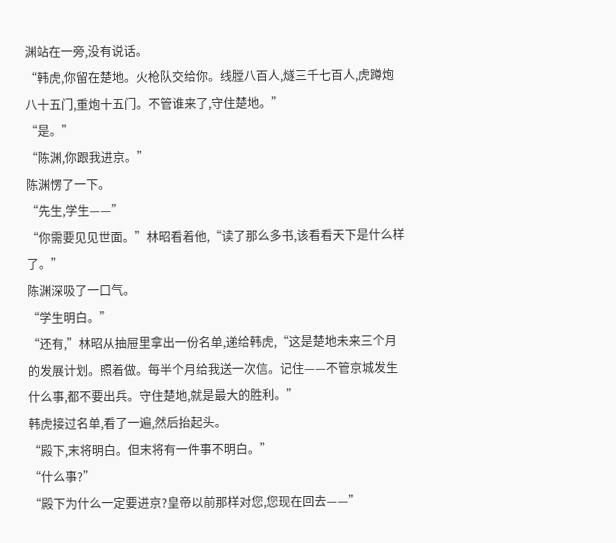渊站在一旁,没有说话。
“韩虎,你留在楚地。火枪队交给你。线膛八百人,燧三千七百人,虎蹲炮八十五门,重炮十五门。不管谁来了,守住楚地。”
“是。”
“陈渊,你跟我进京。”
陈渊愣了一下。
“先生,学生——”
“你需要见见世面。”林昭看着他,“读了那么多书,该看看天下是什么样了。”
陈渊深吸了一口气。
“学生明白。”
“还有,”林昭从抽屉里拿出一份名单,递给韩虎,“这是楚地未来三个月的发展计划。照着做。每半个月给我送一次信。记住——不管京城发生什么事,都不要出兵。守住楚地,就是最大的胜利。”
韩虎接过名单,看了一遍,然后抬起头。
“殿下,末将明白。但末将有一件事不明白。”
“什么事?”
“殿下为什么一定要进京?皇帝以前那样对您,您现在回去——”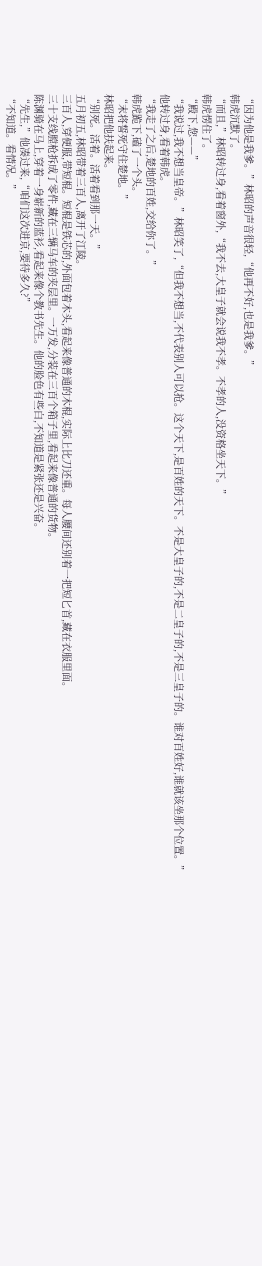“因为他是我爹。”林昭的声音很轻,“他再不好,也是我爹。”
韩虎沉默了。
“而且,”林昭转过身,看着窗外,“我不去,大皇子就会说我不孝。不孝的人,没资格坐天下。”
韩虎愣住了。
“殿下,您——”
“我说过,我不想当皇帝。”林昭笑了,“但我不想当,不代表别人可以抢。这个天下,是百姓的天下。不是大皇子的,不是二皇子的,不是三皇子的。谁对百姓好,谁就该坐那个位置。”
他转过身,看着韩虎。
“我走了之后,楚地的百姓,交给你了。”
韩虎跪下,磕了一个头。
“末将誓死守住楚地。”
林昭把他扶起来。
“别死。活着。活着看到那一天。”
五月初五,林昭带着三百人,离开了江陵。
三百人,穿便服,带短棍。短棍是铁芯的,外面包着木头,看起来像普通的木棍,实际上比刀还重。每人腰间还别着一把短匕首,藏在衣服里面。
三十支线膛枪拆成了零件,藏在三辆马车的夹层里。一万发,分装在三百个箱子里,看起来像普通的货物。
陈渊骑在马上,穿着一身崭新的蓝衫,看起来像个教书先生。他的脸色有些白,不知道是紧张还是兴奋。
“先生,”他凑过来,“咱们这次进京,要待多久?”
“不知道。看情况。”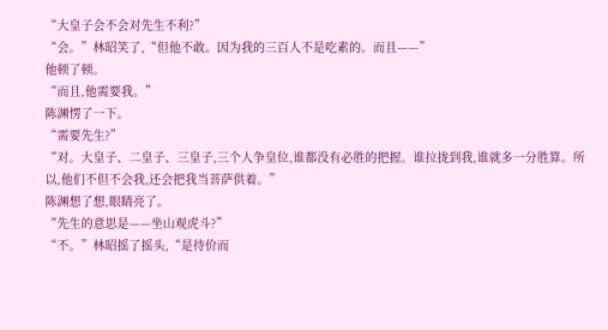“大皇子会不会对先生不利?”
“会。”林昭笑了,“但他不敢。因为我的三百人不是吃素的。而且——”
他顿了顿。
“而且,他需要我。”
陈渊愣了一下。
“需要先生?”
“对。大皇子、二皇子、三皇子,三个人争皇位,谁都没有必胜的把握。谁拉拢到我,谁就多一分胜算。所以,他们不但不会我,还会把我当菩萨供着。”
陈渊想了想,眼睛亮了。
“先生的意思是——坐山观虎斗?”
“不。”林昭摇了摇头,“是待价而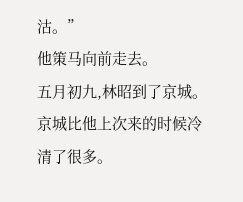沽。”
他策马向前走去。
五月初九,林昭到了京城。
京城比他上次来的时候冷清了很多。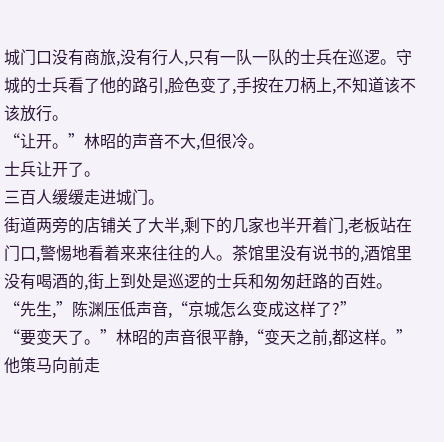城门口没有商旅,没有行人,只有一队一队的士兵在巡逻。守城的士兵看了他的路引,脸色变了,手按在刀柄上,不知道该不该放行。
“让开。”林昭的声音不大,但很冷。
士兵让开了。
三百人缓缓走进城门。
街道两旁的店铺关了大半,剩下的几家也半开着门,老板站在门口,警惕地看着来来往往的人。茶馆里没有说书的,酒馆里没有喝酒的,街上到处是巡逻的士兵和匆匆赶路的百姓。
“先生,”陈渊压低声音,“京城怎么变成这样了?”
“要变天了。”林昭的声音很平静,“变天之前,都这样。”
他策马向前走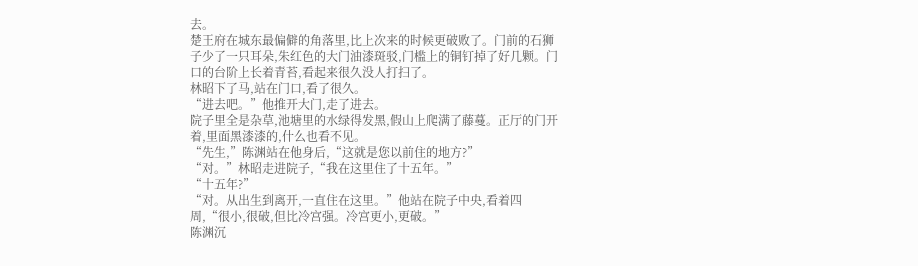去。
楚王府在城东最偏僻的角落里,比上次来的时候更破败了。门前的石狮子少了一只耳朵,朱红色的大门油漆斑驳,门槛上的铜钉掉了好几颗。门口的台阶上长着青苔,看起来很久没人打扫了。
林昭下了马,站在门口,看了很久。
“进去吧。”他推开大门,走了进去。
院子里全是杂草,池塘里的水绿得发黑,假山上爬满了藤蔓。正厅的门开着,里面黑漆漆的,什么也看不见。
“先生,”陈渊站在他身后,“这就是您以前住的地方?”
“对。”林昭走进院子,“我在这里住了十五年。”
“十五年?”
“对。从出生到离开,一直住在这里。”他站在院子中央,看着四周,“很小,很破,但比冷宫强。冷宫更小,更破。”
陈渊沉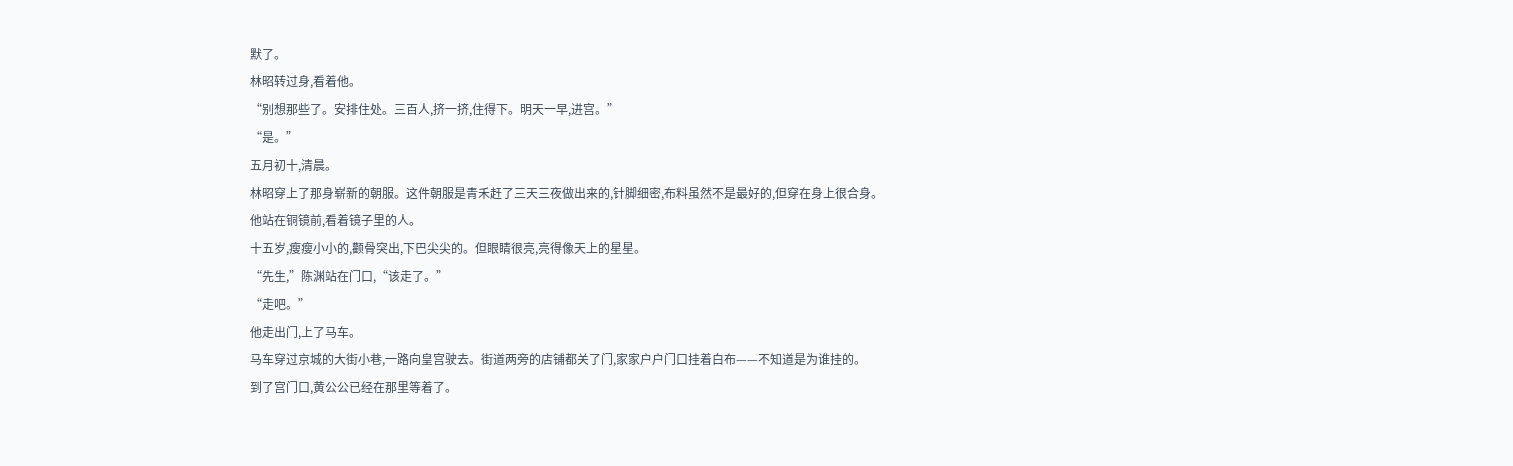默了。
林昭转过身,看着他。
“别想那些了。安排住处。三百人,挤一挤,住得下。明天一早,进宫。”
“是。”
五月初十,清晨。
林昭穿上了那身崭新的朝服。这件朝服是青禾赶了三天三夜做出来的,针脚细密,布料虽然不是最好的,但穿在身上很合身。
他站在铜镜前,看着镜子里的人。
十五岁,瘦瘦小小的,颧骨突出,下巴尖尖的。但眼睛很亮,亮得像天上的星星。
“先生,”陈渊站在门口,“该走了。”
“走吧。”
他走出门,上了马车。
马车穿过京城的大街小巷,一路向皇宫驶去。街道两旁的店铺都关了门,家家户户门口挂着白布——不知道是为谁挂的。
到了宫门口,黄公公已经在那里等着了。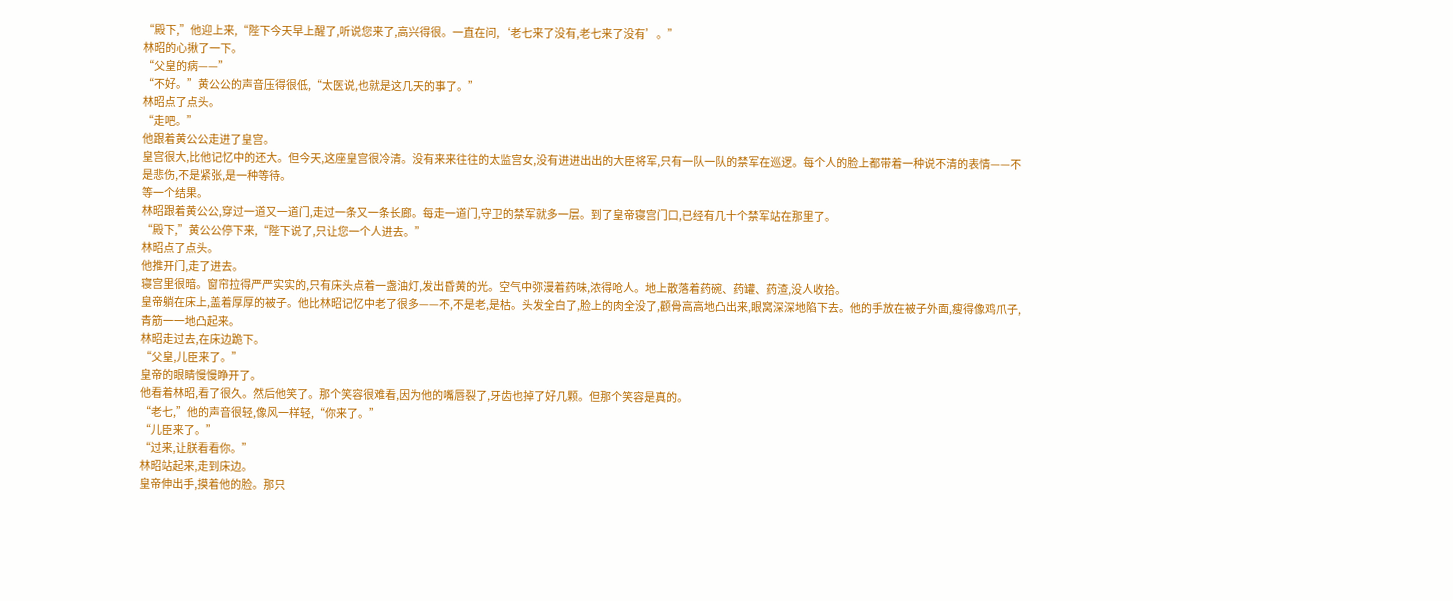“殿下,”他迎上来,“陛下今天早上醒了,听说您来了,高兴得很。一直在问,‘老七来了没有,老七来了没有’。”
林昭的心揪了一下。
“父皇的病——”
“不好。”黄公公的声音压得很低,“太医说,也就是这几天的事了。”
林昭点了点头。
“走吧。”
他跟着黄公公走进了皇宫。
皇宫很大,比他记忆中的还大。但今天,这座皇宫很冷清。没有来来往往的太监宫女,没有进进出出的大臣将军,只有一队一队的禁军在巡逻。每个人的脸上都带着一种说不清的表情——不是悲伤,不是紧张,是一种等待。
等一个结果。
林昭跟着黄公公,穿过一道又一道门,走过一条又一条长廊。每走一道门,守卫的禁军就多一层。到了皇帝寝宫门口,已经有几十个禁军站在那里了。
“殿下,”黄公公停下来,“陛下说了,只让您一个人进去。”
林昭点了点头。
他推开门,走了进去。
寝宫里很暗。窗帘拉得严严实实的,只有床头点着一盏油灯,发出昏黄的光。空气中弥漫着药味,浓得呛人。地上散落着药碗、药罐、药渣,没人收拾。
皇帝躺在床上,盖着厚厚的被子。他比林昭记忆中老了很多——不,不是老,是枯。头发全白了,脸上的肉全没了,颧骨高高地凸出来,眼窝深深地陷下去。他的手放在被子外面,瘦得像鸡爪子,青筋一一地凸起来。
林昭走过去,在床边跪下。
“父皇,儿臣来了。”
皇帝的眼睛慢慢睁开了。
他看着林昭,看了很久。然后他笑了。那个笑容很难看,因为他的嘴唇裂了,牙齿也掉了好几颗。但那个笑容是真的。
“老七,”他的声音很轻,像风一样轻,“你来了。”
“儿臣来了。”
“过来,让朕看看你。”
林昭站起来,走到床边。
皇帝伸出手,摸着他的脸。那只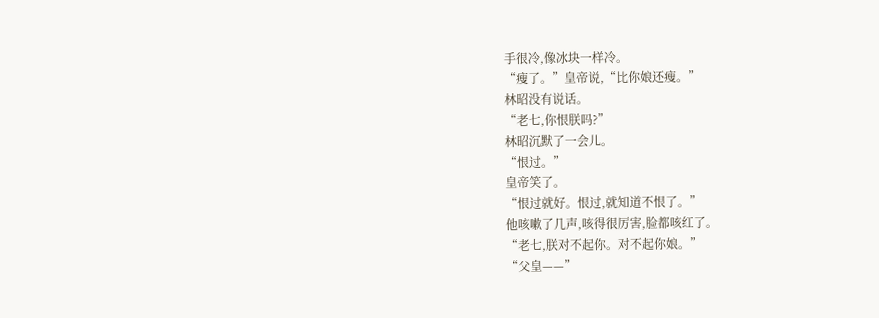手很冷,像冰块一样冷。
“瘦了。”皇帝说,“比你娘还瘦。”
林昭没有说话。
“老七,你恨朕吗?”
林昭沉默了一会儿。
“恨过。”
皇帝笑了。
“恨过就好。恨过,就知道不恨了。”
他咳嗽了几声,咳得很厉害,脸都咳红了。
“老七,朕对不起你。对不起你娘。”
“父皇——”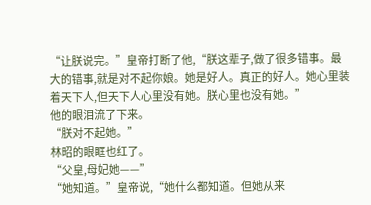“让朕说完。”皇帝打断了他,“朕这辈子,做了很多错事。最大的错事,就是对不起你娘。她是好人。真正的好人。她心里装着天下人,但天下人心里没有她。朕心里也没有她。”
他的眼泪流了下来。
“朕对不起她。”
林昭的眼眶也红了。
“父皇,母妃她——”
“她知道。”皇帝说,“她什么都知道。但她从来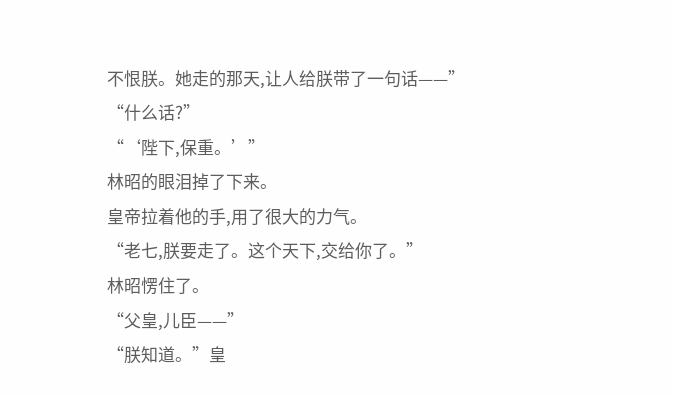不恨朕。她走的那天,让人给朕带了一句话——”
“什么话?”
“‘陛下,保重。’”
林昭的眼泪掉了下来。
皇帝拉着他的手,用了很大的力气。
“老七,朕要走了。这个天下,交给你了。”
林昭愣住了。
“父皇,儿臣——”
“朕知道。”皇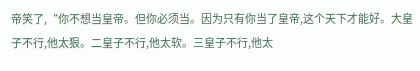帝笑了,“你不想当皇帝。但你必须当。因为只有你当了皇帝,这个天下才能好。大皇子不行,他太狠。二皇子不行,他太软。三皇子不行,他太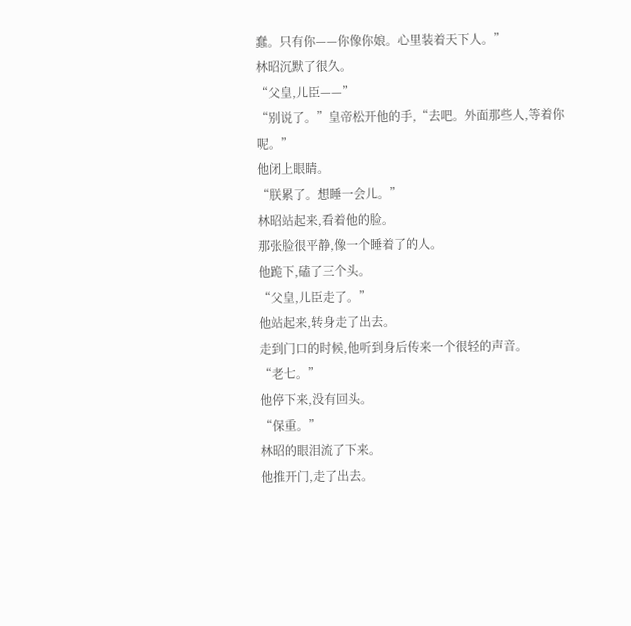蠢。只有你——你像你娘。心里装着天下人。”
林昭沉默了很久。
“父皇,儿臣——”
“别说了。”皇帝松开他的手,“去吧。外面那些人,等着你呢。”
他闭上眼睛。
“朕累了。想睡一会儿。”
林昭站起来,看着他的脸。
那张脸很平静,像一个睡着了的人。
他跪下,磕了三个头。
“父皇,儿臣走了。”
他站起来,转身走了出去。
走到门口的时候,他听到身后传来一个很轻的声音。
“老七。”
他停下来,没有回头。
“保重。”
林昭的眼泪流了下来。
他推开门,走了出去。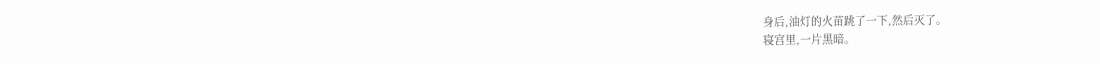身后,油灯的火苗跳了一下,然后灭了。
寝宫里,一片黑暗。